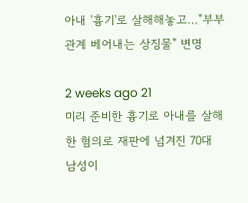아내 '흉기'로 살해해놓고…"부부관계 베어내는 상징물" 변명

2 weeks ago 21
미리 준비한 흉기로 아내를 살해한 혐의로 재판에 넘겨진 70대 남성이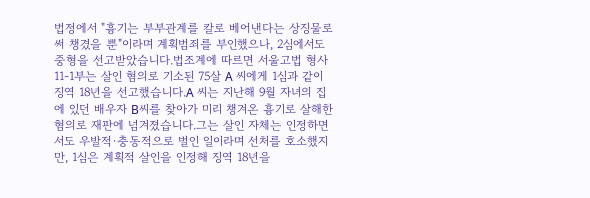법정에서 "흉기는 부부관계를 칼로 베어낸다는 상징물로써 챙겼을 뿐"이라며 계획범죄를 부인했으나, 2심에서도 중형을 선고받았습니다.법조계에 따르면 서울고법 형사11-1부는 살인 혐의로 기소된 75살 A 씨에게 1심과 같이 징역 18년을 선고했습니다.A 씨는 지난해 9월 자녀의 집에 있던 배우자 B씨를 찾아가 미리 챙겨온 흉기로 살해한 혐의로 재판에 넘겨졌습니다.그는 살인 자체는 인정하면서도 우발적·충동적으로 벌인 일이라며 선처를 호소했지만, 1심은 계획적 살인을 인정해 징역 18년을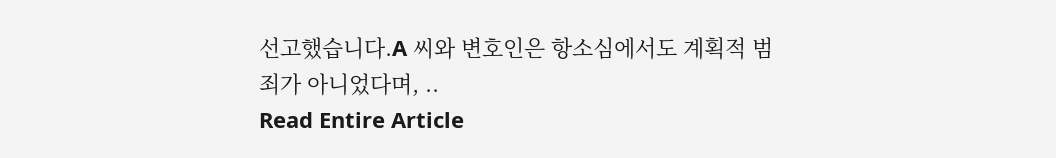선고했습니다.A 씨와 변호인은 항소심에서도 계획적 범죄가 아니었다며, ..
Read Entire Article